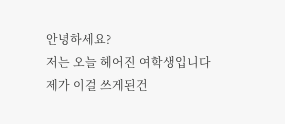안녕하세요?
저는 오늘 헤어진 여학생입니다
제가 이걸 쓰게된건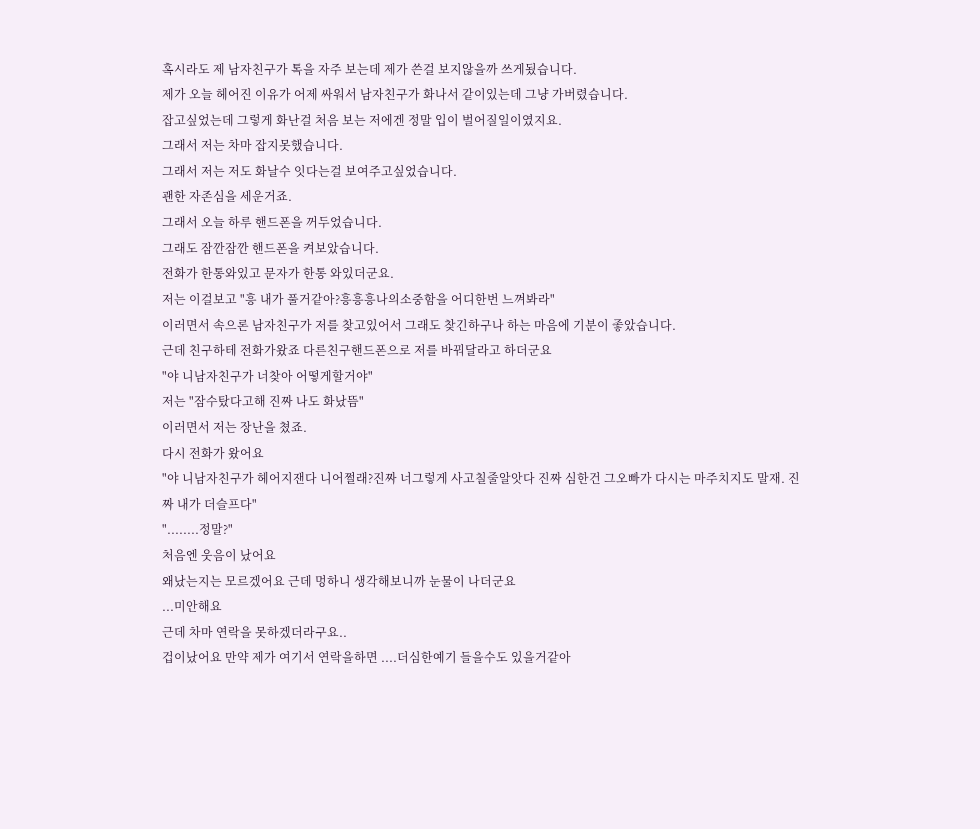혹시라도 제 남자친구가 톡을 자주 보는데 제가 쓴걸 보지않을까 쓰게됬습니다.
제가 오늘 헤어진 이유가 어제 싸워서 남자친구가 화나서 같이있는데 그냥 가버렸습니다.
잡고싶었는데 그렇게 화난걸 처음 보는 저에겐 정말 입이 벌어질일이였지요.
그래서 저는 차마 잡지못했습니다.
그래서 저는 저도 화날수 잇다는걸 보여주고싶었습니다.
괜한 자존심을 세운거죠.
그래서 오늘 하루 핸드폰을 꺼두었습니다.
그래도 잠깐잠깐 핸드폰을 켜보았습니다.
전화가 한통와있고 문자가 한통 와있더군요.
저는 이걸보고 "흥 내가 풀거같아?흥흥흥나의소중함을 어디한번 느껴봐라"
이러면서 속으론 남자친구가 저를 찾고있어서 그래도 찾긴하구나 하는 마음에 기분이 좋았습니다.
근데 친구하테 전화가왔죠 다른친구핸드폰으로 저를 바꿔달라고 하더군요
"야 니남자친구가 너찾아 어떻게할거야"
저는 "잠수탔다고해 진짜 나도 화났뜸"
이러면서 저는 장난을 쳤죠.
다시 전화가 왔어요
"야 니남자친구가 헤어지잰다 니어쩔래?진짜 너그렇게 사고칠줄알앗다 진짜 심한건 그오빠가 다시는 마주치지도 말재. 진짜 내가 더슬프다"
"........정말?"
처음엔 웃음이 났어요
왜났는지는 모르겠어요 근데 멍하니 생각해보니까 눈물이 나더군요
...미안해요
근데 차마 연락을 못하겠더라구요..
겁이났어요 만약 제가 여기서 연락을하면 ....더심한예기 들을수도 있을거같아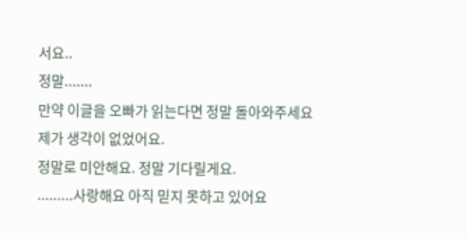서요..
정말.......
만약 이글을 오빠가 읽는다면 정말 돌아와주세요
제가 생각이 없었어요.
정말로 미안해요. 정말 기다릴게요.
.........사랑해요 아직 믿지 못하고 있어요